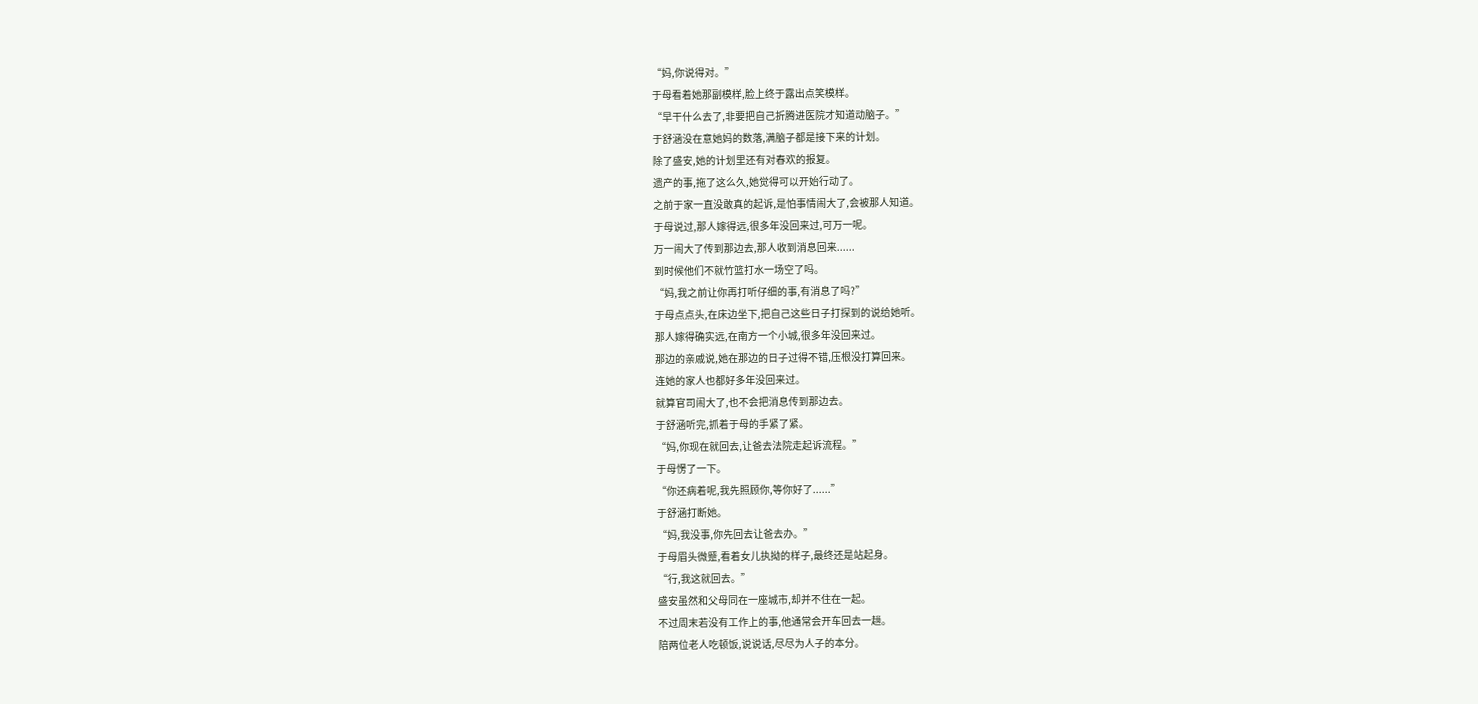“妈,你说得对。”
于母看着她那副模样,脸上终于露出点笑模样。
“早干什么去了,非要把自己折腾进医院才知道动脑子。”
于舒涵没在意她妈的数落,满脑子都是接下来的计划。
除了盛安,她的计划里还有对春欢的报复。
遗产的事,拖了这么久,她觉得可以开始行动了。
之前于家一直没敢真的起诉,是怕事情闹大了,会被那人知道。
于母说过,那人嫁得远,很多年没回来过,可万一呢。
万一闹大了传到那边去,那人收到消息回来......
到时候他们不就竹篮打水一场空了吗。
“妈,我之前让你再打听仔细的事,有消息了吗?”
于母点点头,在床边坐下,把自己这些日子打探到的说给她听。
那人嫁得确实远,在南方一个小城,很多年没回来过。
那边的亲戚说,她在那边的日子过得不错,压根没打算回来。
连她的家人也都好多年没回来过。
就算官司闹大了,也不会把消息传到那边去。
于舒涵听完,抓着于母的手紧了紧。
“妈,你现在就回去,让爸去法院走起诉流程。”
于母愣了一下。
“你还病着呢,我先照顾你,等你好了......”
于舒涵打断她。
“妈,我没事,你先回去让爸去办。”
于母眉头微蹙,看着女儿执拗的样子,最终还是站起身。
“行,我这就回去。”
盛安虽然和父母同在一座城市,却并不住在一起。
不过周末若没有工作上的事,他通常会开车回去一趟。
陪两位老人吃顿饭,说说话,尽尽为人子的本分。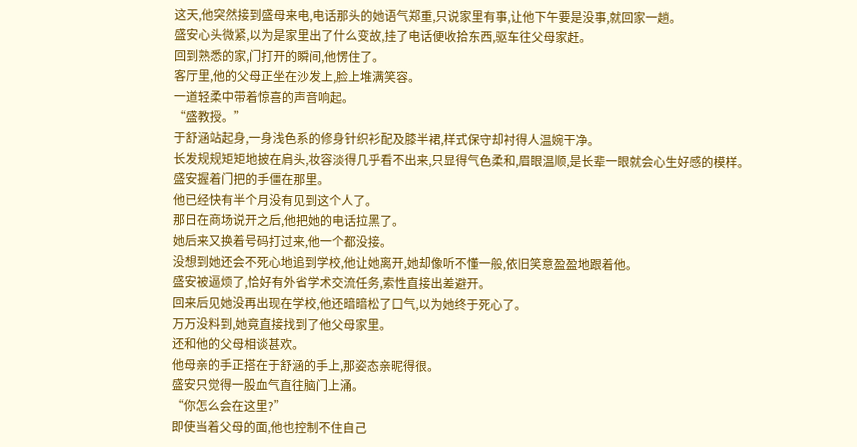这天,他突然接到盛母来电,电话那头的她语气郑重,只说家里有事,让他下午要是没事,就回家一趟。
盛安心头微紧,以为是家里出了什么变故,挂了电话便收拾东西,驱车往父母家赶。
回到熟悉的家,门打开的瞬间,他愣住了。
客厅里,他的父母正坐在沙发上,脸上堆满笑容。
一道轻柔中带着惊喜的声音响起。
“盛教授。”
于舒涵站起身,一身浅色系的修身针织衫配及膝半裙,样式保守却衬得人温婉干净。
长发规规矩矩地披在肩头,妆容淡得几乎看不出来,只显得气色柔和,眉眼温顺,是长辈一眼就会心生好感的模样。
盛安握着门把的手僵在那里。
他已经快有半个月没有见到这个人了。
那日在商场说开之后,他把她的电话拉黑了。
她后来又换着号码打过来,他一个都没接。
没想到她还会不死心地追到学校,他让她离开,她却像听不懂一般,依旧笑意盈盈地跟着他。
盛安被逼烦了,恰好有外省学术交流任务,索性直接出差避开。
回来后见她没再出现在学校,他还暗暗松了口气,以为她终于死心了。
万万没料到,她竟直接找到了他父母家里。
还和他的父母相谈甚欢。
他母亲的手正搭在于舒涵的手上,那姿态亲昵得很。
盛安只觉得一股血气直往脑门上涌。
“你怎么会在这里?”
即使当着父母的面,他也控制不住自己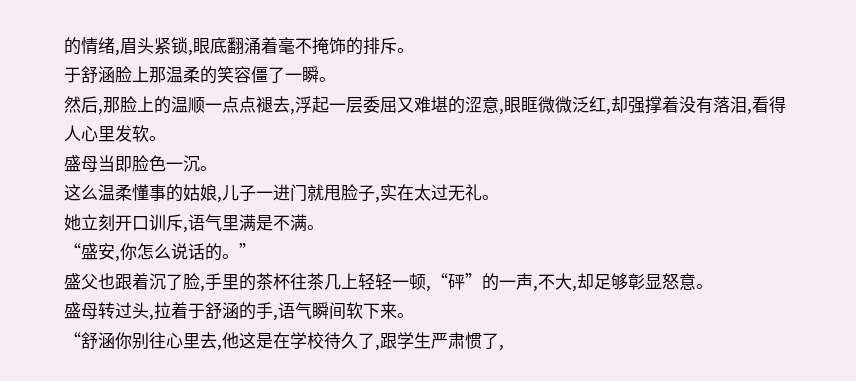的情绪,眉头紧锁,眼底翻涌着毫不掩饰的排斥。
于舒涵脸上那温柔的笑容僵了一瞬。
然后,那脸上的温顺一点点褪去,浮起一层委屈又难堪的涩意,眼眶微微泛红,却强撑着没有落泪,看得人心里发软。
盛母当即脸色一沉。
这么温柔懂事的姑娘,儿子一进门就甩脸子,实在太过无礼。
她立刻开口训斥,语气里满是不满。
“盛安,你怎么说话的。”
盛父也跟着沉了脸,手里的茶杯往茶几上轻轻一顿,“砰”的一声,不大,却足够彰显怒意。
盛母转过头,拉着于舒涵的手,语气瞬间软下来。
“舒涵你别往心里去,他这是在学校待久了,跟学生严肃惯了,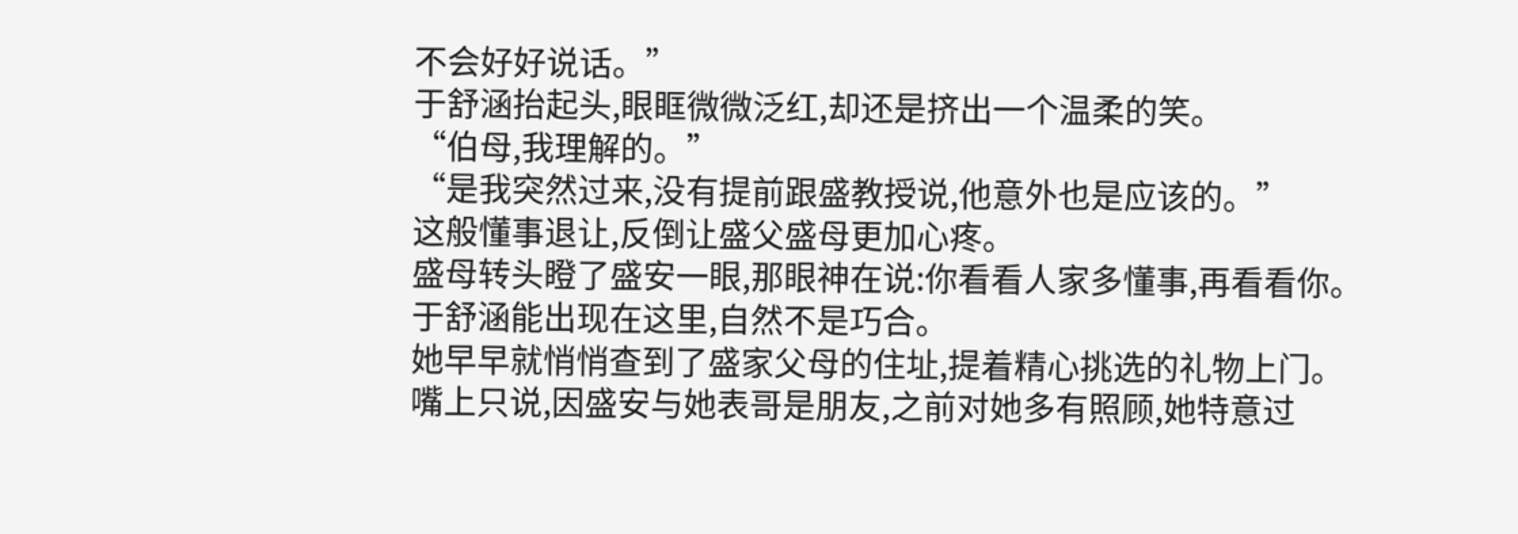不会好好说话。”
于舒涵抬起头,眼眶微微泛红,却还是挤出一个温柔的笑。
“伯母,我理解的。”
“是我突然过来,没有提前跟盛教授说,他意外也是应该的。”
这般懂事退让,反倒让盛父盛母更加心疼。
盛母转头瞪了盛安一眼,那眼神在说:你看看人家多懂事,再看看你。
于舒涵能出现在这里,自然不是巧合。
她早早就悄悄查到了盛家父母的住址,提着精心挑选的礼物上门。
嘴上只说,因盛安与她表哥是朋友,之前对她多有照顾,她特意过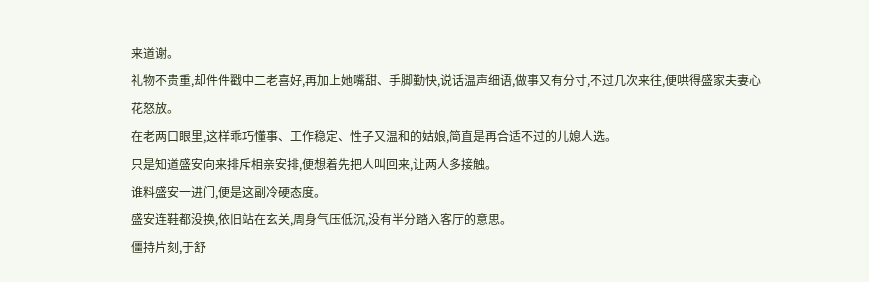来道谢。
礼物不贵重,却件件戳中二老喜好,再加上她嘴甜、手脚勤快,说话温声细语,做事又有分寸,不过几次来往,便哄得盛家夫妻心花怒放。
在老两口眼里,这样乖巧懂事、工作稳定、性子又温和的姑娘,简直是再合适不过的儿媳人选。
只是知道盛安向来排斥相亲安排,便想着先把人叫回来,让两人多接触。
谁料盛安一进门,便是这副冷硬态度。
盛安连鞋都没换,依旧站在玄关,周身气压低沉,没有半分踏入客厅的意思。
僵持片刻,于舒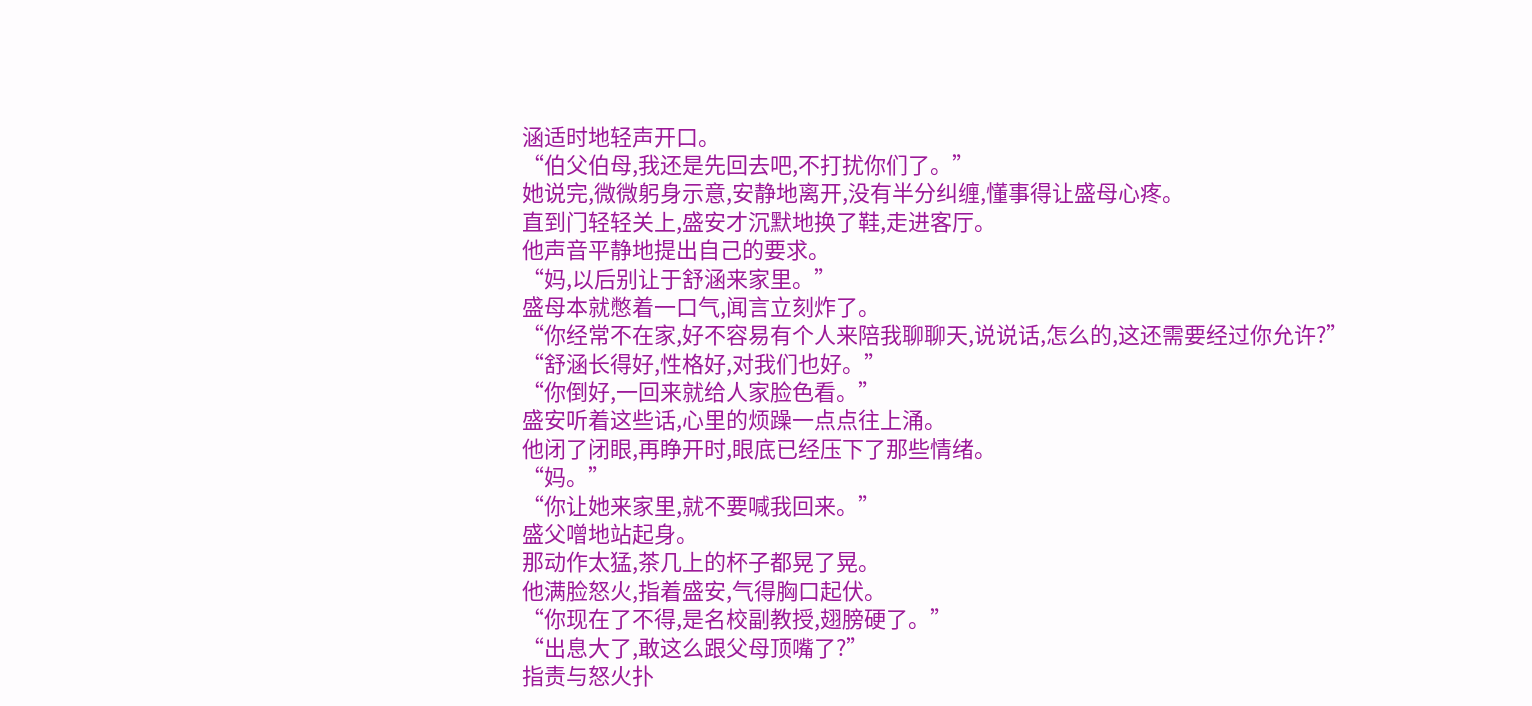涵适时地轻声开口。
“伯父伯母,我还是先回去吧,不打扰你们了。”
她说完,微微躬身示意,安静地离开,没有半分纠缠,懂事得让盛母心疼。
直到门轻轻关上,盛安才沉默地换了鞋,走进客厅。
他声音平静地提出自己的要求。
“妈,以后别让于舒涵来家里。”
盛母本就憋着一口气,闻言立刻炸了。
“你经常不在家,好不容易有个人来陪我聊聊天,说说话,怎么的,这还需要经过你允许?”
“舒涵长得好,性格好,对我们也好。”
“你倒好,一回来就给人家脸色看。”
盛安听着这些话,心里的烦躁一点点往上涌。
他闭了闭眼,再睁开时,眼底已经压下了那些情绪。
“妈。”
“你让她来家里,就不要喊我回来。”
盛父噌地站起身。
那动作太猛,茶几上的杯子都晃了晃。
他满脸怒火,指着盛安,气得胸口起伏。
“你现在了不得,是名校副教授,翅膀硬了。”
“出息大了,敢这么跟父母顶嘴了?”
指责与怒火扑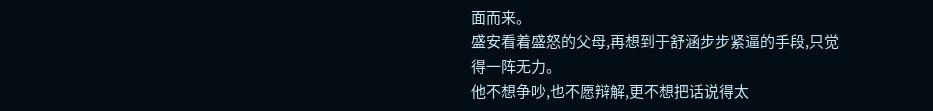面而来。
盛安看着盛怒的父母,再想到于舒涵步步紧逼的手段,只觉得一阵无力。
他不想争吵,也不愿辩解,更不想把话说得太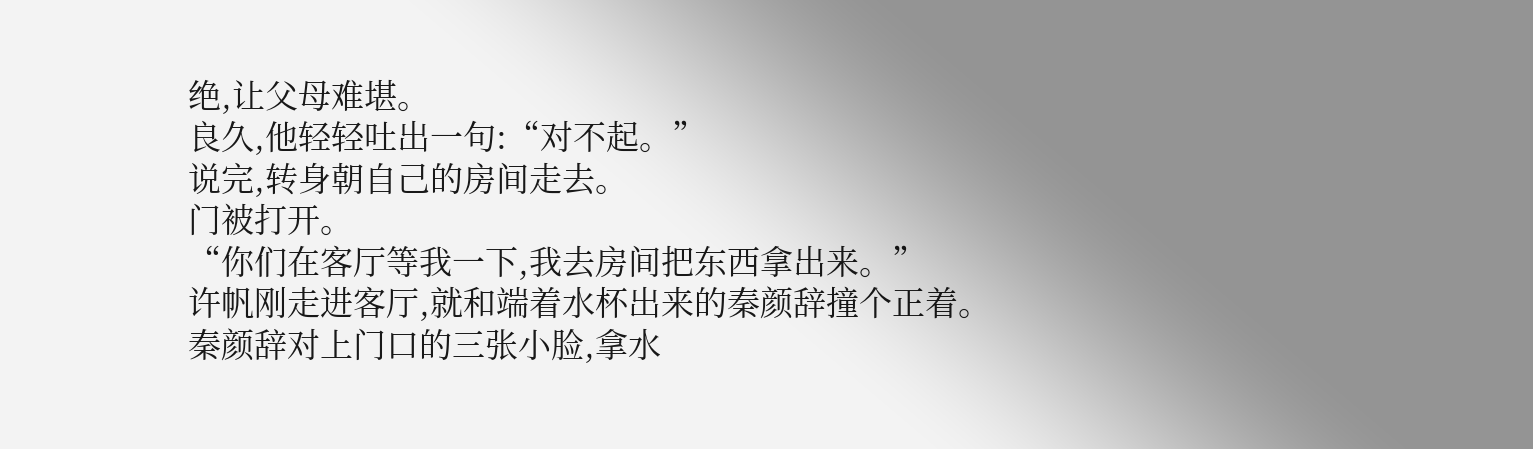绝,让父母难堪。
良久,他轻轻吐出一句:“对不起。”
说完,转身朝自己的房间走去。
门被打开。
“你们在客厅等我一下,我去房间把东西拿出来。”
许帆刚走进客厅,就和端着水杯出来的秦颜辞撞个正着。
秦颜辞对上门口的三张小脸,拿水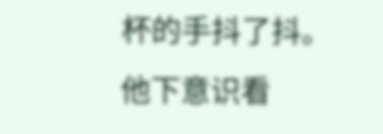杯的手抖了抖。
他下意识看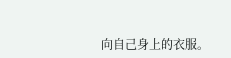向自己身上的衣服。